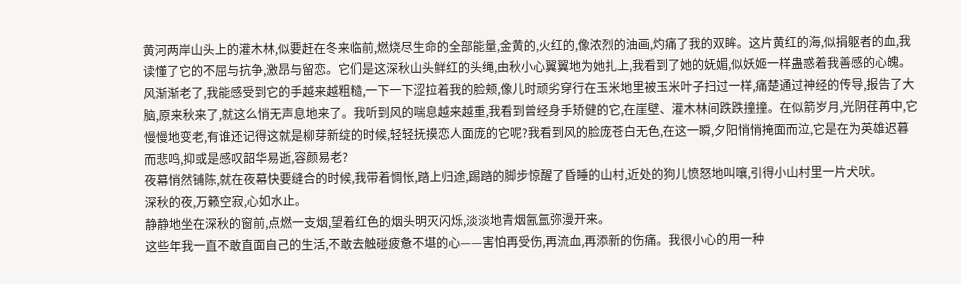黄河两岸山头上的灌木林,似要赶在冬来临前,燃烧尽生命的全部能量,金黄的,火红的,像浓烈的油画,灼痛了我的双眸。这片黄红的海,似捐躯者的血,我读懂了它的不屈与抗争,激昂与留恋。它们是这深秋山头鲜红的头绳,由秋小心翼翼地为她扎上,我看到了她的妩媚,似妖姬一样蛊惑着我善感的心魄。
风渐渐老了,我能感受到它的手越来越粗糙,一下一下涩拉着我的脸颊,像儿时顽劣穿行在玉米地里被玉米叶子扫过一样,痛楚通过神经的传导,报告了大脑,原来秋来了,就这么悄无声息地来了。我听到风的喘息越来越重,我看到曾经身手矫健的它,在崖壁、灌木林间跌跌撞撞。在似箭岁月,光阴荏苒中,它慢慢地变老,有谁还记得这就是柳芽新绽的时候,轻轻抚摸恋人面庞的它呢?我看到风的脸庞苍白无色,在这一瞬,夕阳悄悄掩面而泣,它是在为英雄迟暮而悲鸣,抑或是感叹韶华易逝,容颜易老?
夜幕悄然铺陈,就在夜幕快要缝合的时候,我带着惆怅,踏上归途,踢踏的脚步惊醒了昏睡的山村,近处的狗儿愤怒地叫嚷,引得小山村里一片犬吠。
深秋的夜,万籁空寂,心如水止。
静静地坐在深秋的窗前,点燃一支烟,望着红色的烟头明灭闪烁,淡淡地青烟氤氲弥漫开来。
这些年我一直不敢直面自己的生活,不敢去触碰疲惫不堪的心——害怕再受伤,再流血,再添新的伤痛。我很小心的用一种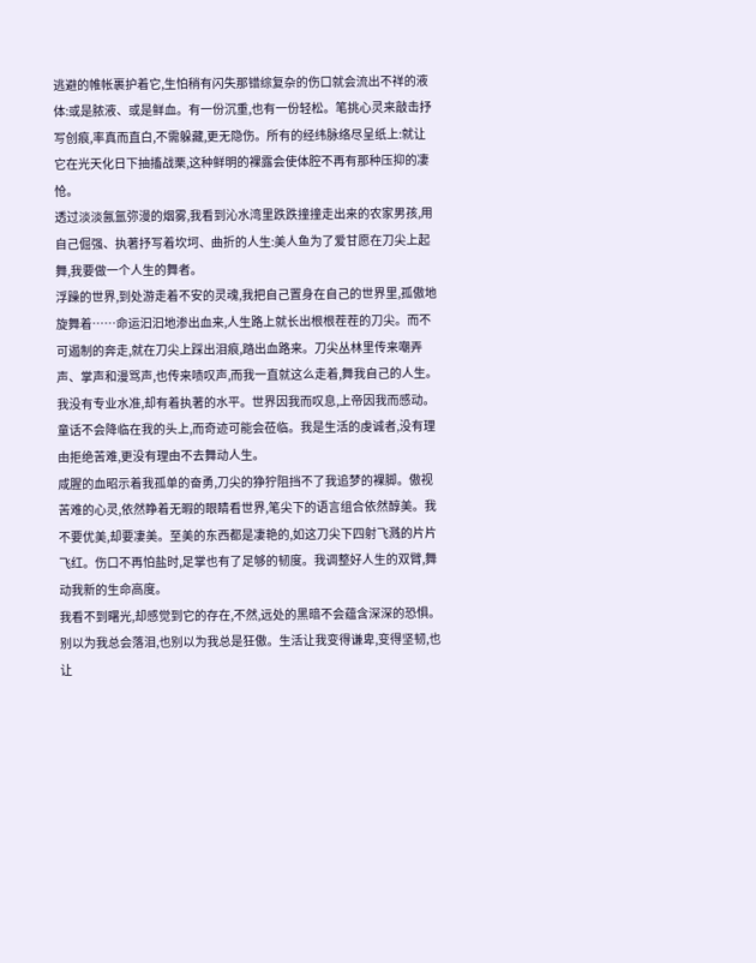逃避的帷帐裹护着它,生怕稍有闪失那错综复杂的伤口就会流出不祥的液体:或是脓液、或是鲜血。有一份沉重,也有一份轻松。笔挑心灵来敲击抒写创痕,率真而直白,不需躲藏,更无隐伤。所有的经纬脉络尽呈纸上:就让它在光天化日下抽搐战栗,这种鲜明的裸露会使体腔不再有那种压抑的凄怆。
透过淡淡氤氲弥漫的烟雾,我看到沁水湾里跌跌撞撞走出来的农家男孩,用自己倔强、执著抒写着坎坷、曲折的人生:美人鱼为了爱甘愿在刀尖上起舞,我要做一个人生的舞者。
浮躁的世界,到处游走着不安的灵魂,我把自己置身在自己的世界里,孤傲地旋舞着……命运汩汩地渗出血来,人生路上就长出根根茬茬的刀尖。而不可遏制的奔走,就在刀尖上踩出泪痕,踏出血路来。刀尖丛林里传来嘲弄声、掌声和漫骂声,也传来啧叹声,而我一直就这么走着,舞我自己的人生。我没有专业水准,却有着执著的水平。世界因我而叹息,上帝因我而感动。童话不会降临在我的头上,而奇迹可能会莅临。我是生活的虔诚者,没有理由拒绝苦难,更没有理由不去舞动人生。
咸腥的血昭示着我孤单的奋勇,刀尖的狰狞阻挡不了我追梦的裸脚。傲视苦难的心灵,依然睁着无暇的眼睛看世界,笔尖下的语言组合依然醇美。我不要优美,却要凄美。至美的东西都是凄艳的,如这刀尖下四射飞溅的片片飞红。伤口不再怕盐时,足掌也有了足够的韧度。我调整好人生的双臂,舞动我新的生命高度。
我看不到曙光,却感觉到它的存在,不然,远处的黑暗不会蕴含深深的恐惧。别以为我总会落泪,也别以为我总是狂傲。生活让我变得谦卑,变得坚韧,也让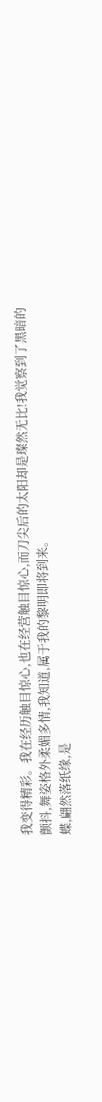我变得精彩。我在经历触目惊心,也在经营触目惊心,而刀尖后的太阳却是璨然无比!我觉察到了黑暗的颤抖,舞姿格外柔媚多情,我知道,属于我的黎明即将到来。
蝶,翩然落纸缘,是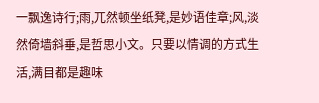一飘逸诗行;雨,兀然顿坐纸凳,是妙语佳章;风,淡然倚墙斜垂,是哲思小文。只要以情调的方式生活,满目都是趣味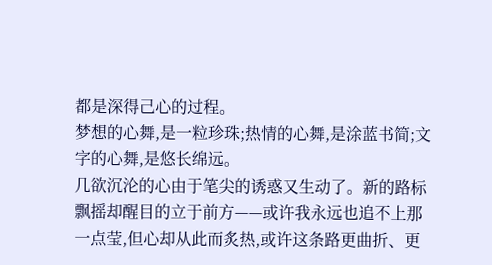都是深得己心的过程。
梦想的心舞,是一粒珍珠;热情的心舞,是涂蓝书简;文字的心舞,是悠长绵远。
几欲沉沦的心由于笔尖的诱惑又生动了。新的路标飘摇却醒目的立于前方——或许我永远也追不上那一点莹,但心却从此而炙热,或许这条路更曲折、更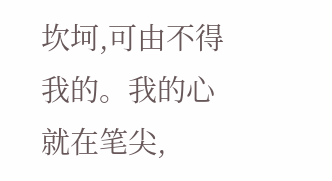坎坷,可由不得我的。我的心就在笔尖,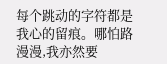每个跳动的字符都是我心的留痕。哪怕路漫漫,我亦然要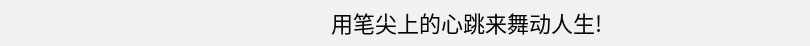用笔尖上的心跳来舞动人生!